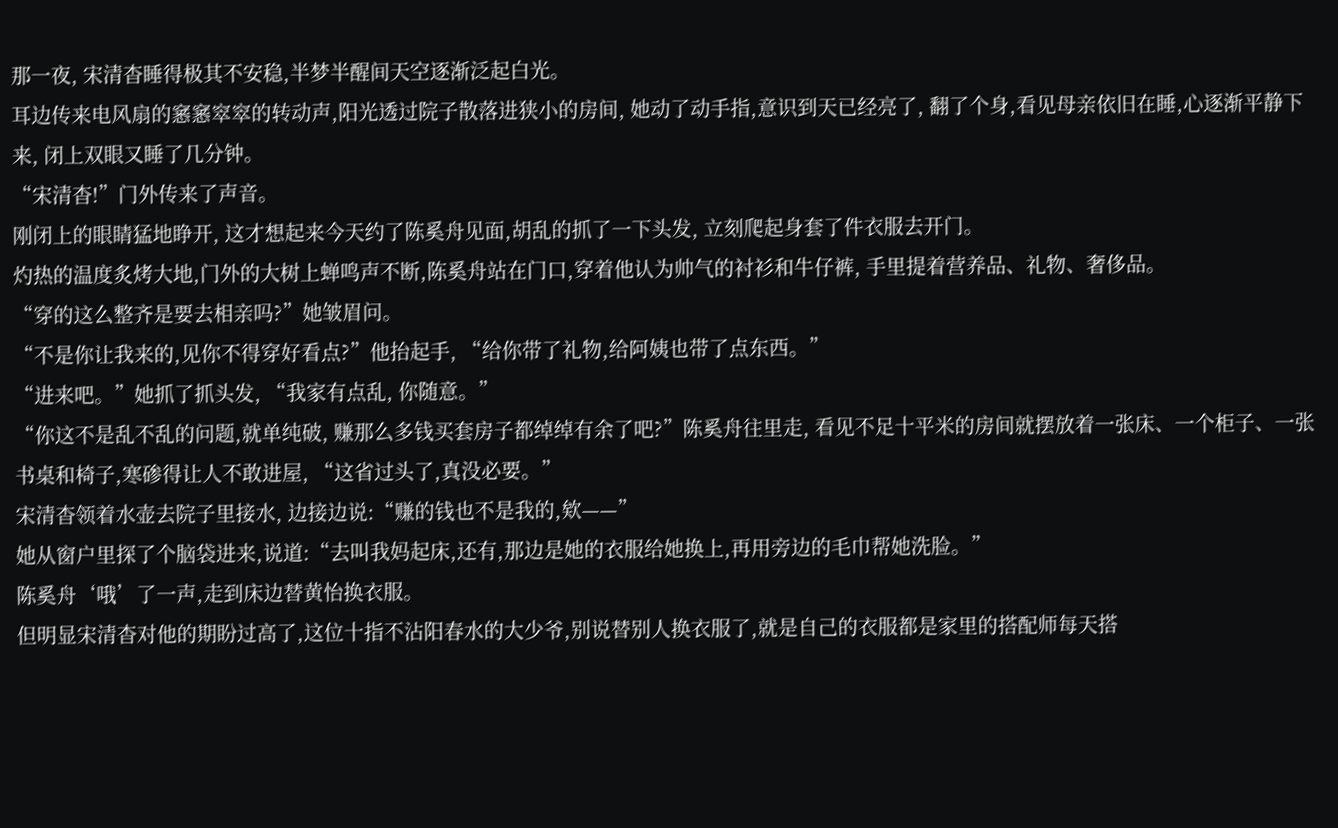那一夜, 宋清杳睡得极其不安稳,半梦半醒间天空逐渐泛起白光。
耳边传来电风扇的窸窸窣窣的转动声,阳光透过院子散落进狭小的房间, 她动了动手指,意识到天已经亮了, 翻了个身,看见母亲依旧在睡,心逐渐平静下来, 闭上双眼又睡了几分钟。
“宋清杳!”门外传来了声音。
刚闭上的眼睛猛地睁开, 这才想起来今天约了陈奚舟见面,胡乱的抓了一下头发, 立刻爬起身套了件衣服去开门。
灼热的温度炙烤大地,门外的大树上蝉鸣声不断,陈奚舟站在门口,穿着他认为帅气的衬衫和牛仔裤, 手里提着营养品、礼物、奢侈品。
“穿的这么整齐是要去相亲吗?”她皱眉问。
“不是你让我来的,见你不得穿好看点?”他抬起手, “给你带了礼物,给阿姨也带了点东西。”
“进来吧。”她抓了抓头发, “我家有点乱, 你随意。”
“你这不是乱不乱的问题,就单纯破, 赚那么多钱买套房子都绰绰有余了吧?”陈奚舟往里走, 看见不足十平米的房间就摆放着一张床、一个柜子、一张书桌和椅子,寒碜得让人不敢进屋, “这省过头了,真没必要。”
宋清杳领着水壶去院子里接水, 边接边说:“赚的钱也不是我的,欸——”
她从窗户里探了个脑袋进来,说道:“去叫我妈起床,还有,那边是她的衣服给她换上,再用旁边的毛巾帮她洗脸。”
陈奚舟‘哦’了一声,走到床边替黄怡换衣服。
但明显宋清杳对他的期盼过高了,这位十指不沾阳春水的大少爷,别说替别人换衣服了,就是自己的衣服都是家里的搭配师每天搭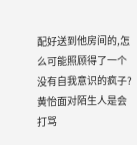配好送到他房间的,怎么可能照顾得了一个没有自我意识的疯子?
黄怡面对陌生人是会打骂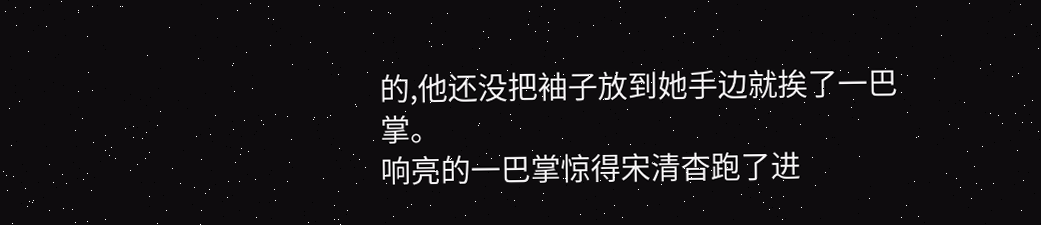的,他还没把袖子放到她手边就挨了一巴掌。
响亮的一巴掌惊得宋清杳跑了进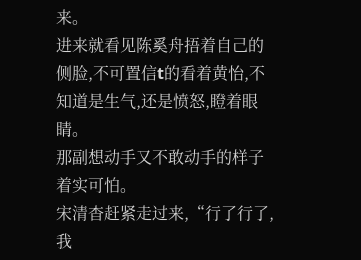来。
进来就看见陈奚舟捂着自己的侧脸,不可置信t的看着黄怡,不知道是生气,还是愤怒,瞪着眼睛。
那副想动手又不敢动手的样子着实可怕。
宋清杳赶紧走过来,“行了行了,我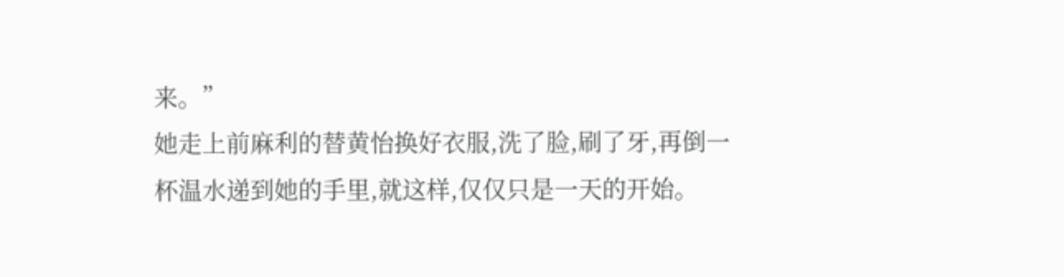来。”
她走上前麻利的替黄怡换好衣服,洗了脸,刷了牙,再倒一杯温水递到她的手里,就这样,仅仅只是一天的开始。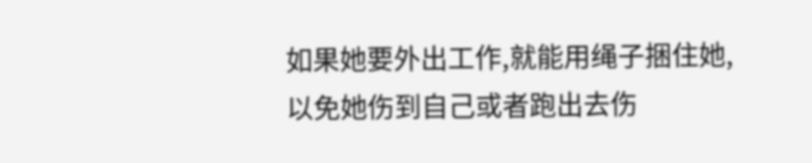如果她要外出工作,就能用绳子捆住她,以免她伤到自己或者跑出去伤